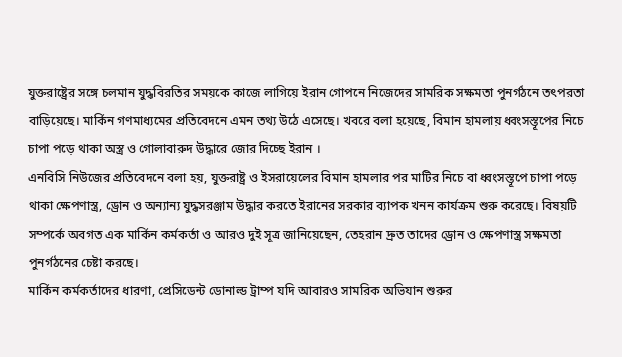যুক্তরাষ্ট্রের সঙ্গে চলমান যুদ্ধবিরতির সময়কে কাজে লাগিয়ে ইরান গোপনে নিজেদের সামরিক সক্ষমতা পুনর্গঠনে তৎপরতা বাড়িয়েছে। মার্কিন গণমাধ্যমের প্রতিবেদনে এমন তথ্য উঠে এসেছে। খবরে বলা হয়েছে, বিমান হামলায় ধ্বংসস্তূপের নিচে চাপা পড়ে থাকা অস্ত্র ও গোলাবারুদ উদ্ধারে জোর দিচ্ছে ইরান ।
এনবিসি নিউজের প্রতিবেদনে বলা হয়, যুক্তরাষ্ট্র ও ইসরায়েলের বিমান হামলার পর মাটির নিচে বা ধ্বংসস্তূপে চাপা পড়ে থাকা ক্ষেপণাস্ত্র, ড্রোন ও অন্যান্য যুদ্ধসরঞ্জাম উদ্ধার করতে ইরানের সরকার ব্যাপক খনন কার্যক্রম শুরু করেছে। বিষয়টি সম্পর্কে অবগত এক মার্কিন কর্মকর্তা ও আরও দুই সূত্র জানিয়েছেন, তেহরান দ্রুত তাদের ড্রোন ও ক্ষেপণাস্ত্র সক্ষমতা পুনর্গঠনের চেষ্টা করছে।
মার্কিন কর্মকর্তাদের ধারণা, প্রেসিডেন্ট ডোনাল্ড ট্রাম্প যদি আবারও সামরিক অভিযান শুরুর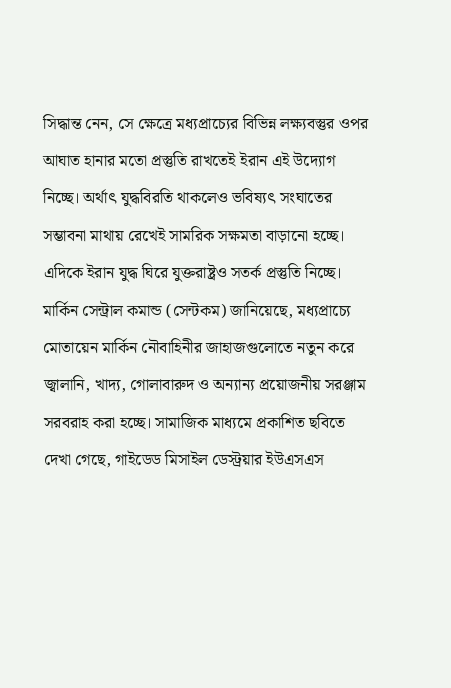সিদ্ধান্ত নেন, সে ক্ষেত্রে মধ্যপ্রাচ্যের বিভিন্ন লক্ষ্যবস্তুর ওপর আঘাত হানার মতো প্রস্তুতি রাখতেই ইরান এই উদ্যোগ নিচ্ছে। অর্থাৎ যুদ্ধবিরতি থাকলেও ভবিষ্যৎ সংঘাতের সম্ভাবনা মাথায় রেখেই সামরিক সক্ষমতা বাড়ানো হচ্ছে।
এদিকে ইরান যুদ্ধ ঘিরে যুক্তরাষ্ট্রও সতর্ক প্রস্তুতি নিচ্ছে। মার্কিন সেন্ট্রাল কমান্ড (সেন্টকম) জানিয়েছে, মধ্যপ্রাচ্যে মোতায়েন মার্কিন নৌবাহিনীর জাহাজগুলোতে নতুন করে জ্বালানি, খাদ্য, গোলাবারুদ ও অন্যান্য প্রয়োজনীয় সরঞ্জাম সরবরাহ করা হচ্ছে। সামাজিক মাধ্যমে প্রকাশিত ছবিতে দেখা গেছে, গাইডেড মিসাইল ডেস্ট্রয়ার ইউএসএস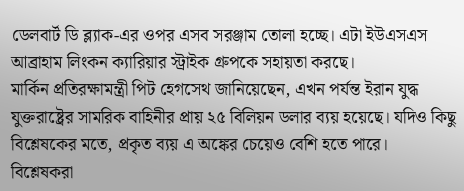ডেলবার্ট ডি ব্ল্যাক-এর ওপর এসব সরঞ্জাম তোলা হচ্ছে। এটা ইউএসএস আব্রাহাম লিংকন ক্যারিয়ার স্ট্রাইক গ্রুপকে সহায়তা করছে।
মার্কিন প্রতিরক্ষামন্ত্রী পিট হেগসেথ জানিয়েছেন, এখন পর্যন্ত ইরান যুদ্ধ যুক্তরাষ্ট্রের সামরিক বাহিনীর প্রায় ২৫ বিলিয়ন ডলার ব্যয় হয়েছে। যদিও কিছু বিশ্লেষকের মতে, প্রকৃত ব্যয় এ অঙ্কের চেয়েও বেশি হতে পারে।
বিশ্লেষকরা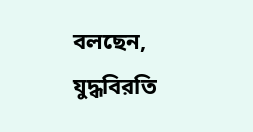বলছেন, যুদ্ধবিরতি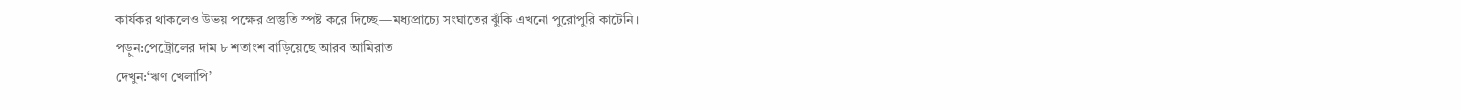কার্যকর থাকলেও উভয় পক্ষের প্রস্তুতি স্পষ্ট করে দিচ্ছে—মধ্যপ্রাচ্যে সংঘাতের ঝুঁকি এখনো পুরোপুরি কাটেনি।
পড়ুন:পেট্রোলের দাম ৮ শতাংশ বাড়িয়েছে আরব আমিরাত
দেখুন:‘ঋণ খেলাপি’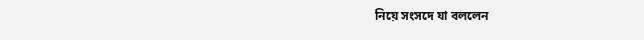নিয়ে সংসদে যা বললেন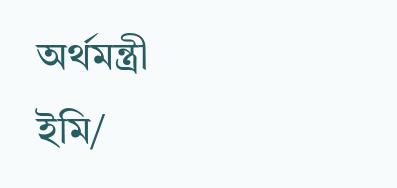অর্থমন্ত্রী
ইমি/